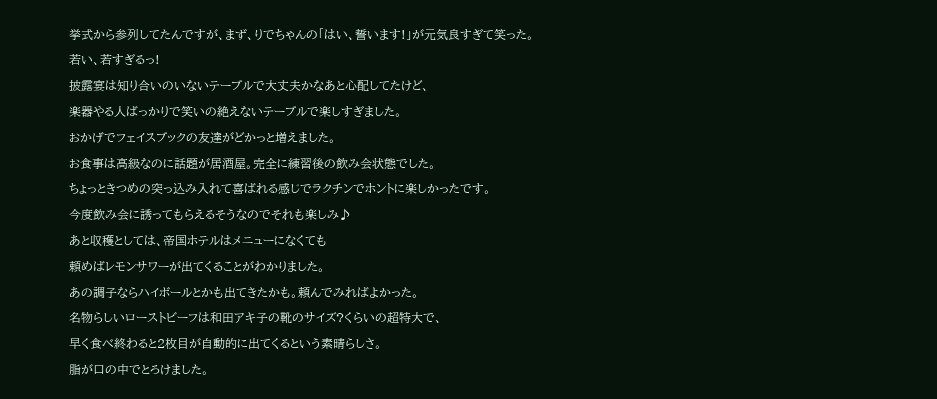挙式から参列してたんですが、まず、りでちゃんの「はい、誓います!」が元気良すぎて笑った。
若い、若すぎるっ!
披露宴は知り合いのいないテーブルで大丈夫かなあと心配してたけど、
楽器やる人ばっかりで笑いの絶えないテーブルで楽しすぎました。
おかげでフェイスブックの友達がどかっと増えました。
お食事は高級なのに話題が居酒屋。完全に練習後の飲み会状態でした。
ちょっときつめの突っ込み入れて喜ばれる感じでラクチンでホントに楽しかったです。
今度飲み会に誘ってもらえるそうなのでそれも楽しみ♪
あと収穫としては、帝国ホテルはメニューになくても
頼めばレモンサワーが出てくることがわかりました。
あの調子ならハイボールとかも出てきたかも。頼んでみればよかった。
名物らしいローストビーフは和田アキ子の靴のサイズ?くらいの超特大で、
早く食べ終わると2枚目が自動的に出てくるという素晴らしさ。
脂が口の中でとろけました。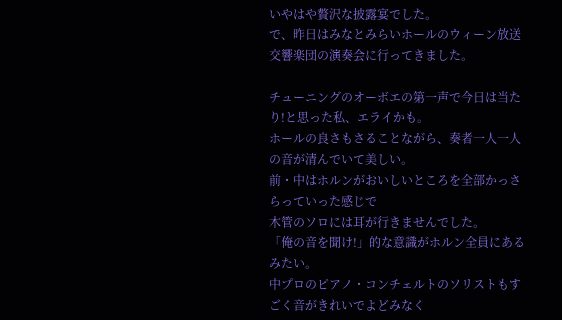いやはや贅沢な披露宴でした。
で、昨日はみなとみらいホールのウィーン放送交響楽団の演奏会に行ってきました。

チューニングのオーボエの第一声で今日は当たり!と思った私、エライかも。
ホールの良さもさることながら、奏者一人一人の音が清んでいて美しい。
前・中はホルンがおいしいところを全部かっさらっていった感じで
木管のソロには耳が行きませんでした。
「俺の音を聞け!」的な意識がホルン全員にあるみたい。
中プロのピアノ・コンチェルトのソリストもすごく音がきれいでよどみなく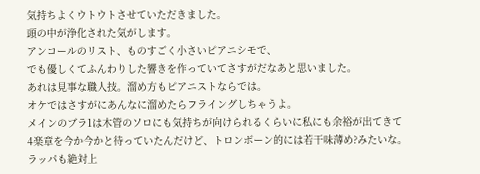気持ちよくウトウトさせていただきました。
頭の中が浄化された気がします。
アンコールのリスト、ものすごく小さいピアニシモで、
でも優しくてふんわりした響きを作っていてさすがだなあと思いました。
あれは見事な職人技。溜め方もピアニストならでは。
オケではさすがにあんなに溜めたらフライングしちゃうよ。
メインのブラ1は木管のソロにも気持ちが向けられるくらいに私にも余裕が出てきて
4楽章を今か今かと待っていたんだけど、トロンボーン的には若干味薄め?みたいな。
ラッパも絶対上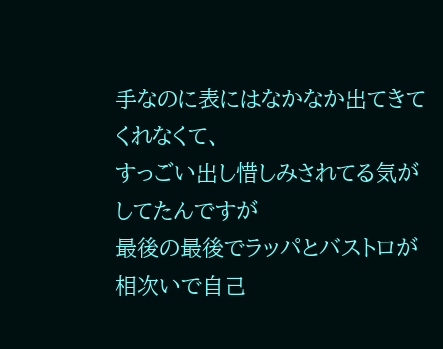手なのに表にはなかなか出てきてくれなくて、
すっごい出し惜しみされてる気がしてたんですが
最後の最後でラッパとバストロが相次いで自己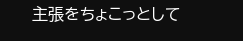主張をちょこっとして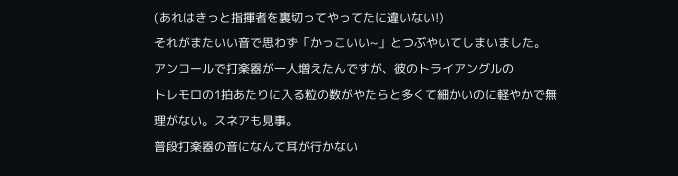(あれはきっと指揮者を裏切ってやってたに違いない!)
それがまたいい音で思わず「かっこいい~」とつぶやいてしまいました。
アンコールで打楽器が一人増えたんですが、彼のトライアングルの
トレモロの1拍あたりに入る粒の数がやたらと多くて細かいのに軽やかで無理がない。スネアも見事。
普段打楽器の音になんて耳が行かない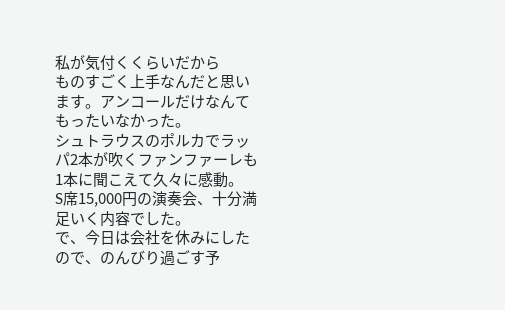私が気付くくらいだから
ものすごく上手なんだと思います。アンコールだけなんてもったいなかった。
シュトラウスのポルカでラッパ2本が吹くファンファーレも1本に聞こえて久々に感動。
S席15,000円の演奏会、十分満足いく内容でした。
で、今日は会社を休みにしたので、のんびり過ごす予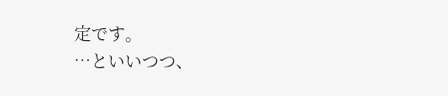定です。
…といいつつ、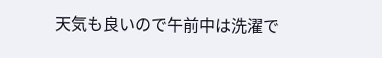天気も良いので午前中は洗濯で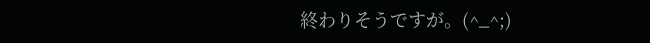終わりそうですが。(^_^;)